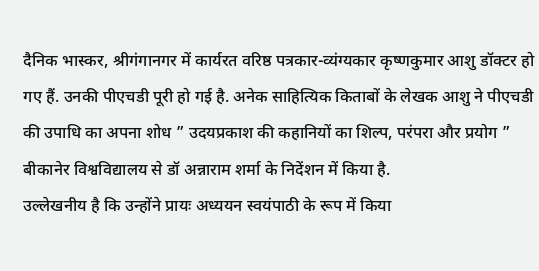दैनिक भास्कर, श्रीगंगानगर में कार्यरत वरिष्ठ पत्रकार-व्यंग्यकार कृष्णकुमार आशु डॉक्टर हो गए हैं. उनकी पीएचडी पूरी हो गई है. अनेक साहित्यिक किताबों के लेखक आशु ने पीएचडी की उपाधि का अपना शोध ” उदयप्रकाश की कहानियों का शिल्प, परंपरा और प्रयोग ” बीकानेर विश्वविद्यालय से डॉ अन्नाराम शर्मा के निदेंशन में किया है.
उल्लेखनीय है कि उन्होंने प्रायः अध्ययन स्वयंपाठी के रूप में किया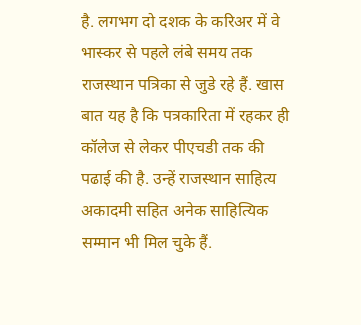है. लगभग दो दशक के करिअर में वे भास्कर से पहले लंबे समय तक राजस्थान पत्रिका से जुडे रहे हैं. खास बात यह है कि पत्रकारिता में रहकर ही कॉलेज से लेकर पीएचडी तक की पढाई की है. उन्हें राजस्थान साहित्य अकादमी सहित अनेक साहित्यिक सम्मान भी मिल चुके हैं.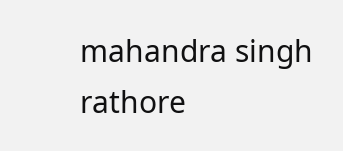mahandra singh rathore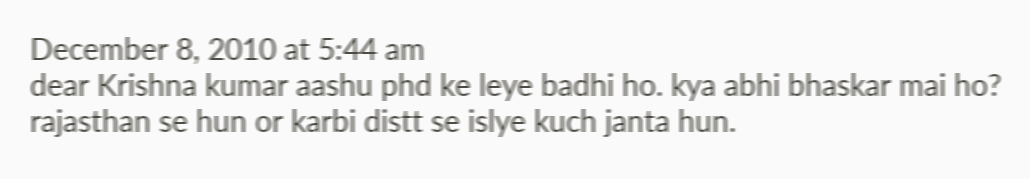December 8, 2010 at 5:44 am
dear Krishna kumar aashu phd ke leye badhi ho. kya abhi bhaskar mai ho? rajasthan se hun or karbi distt se islye kuch janta hun.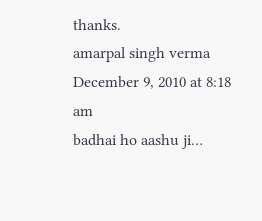thanks.
amarpal singh verma
December 9, 2010 at 8:18 am
badhai ho aashu ji…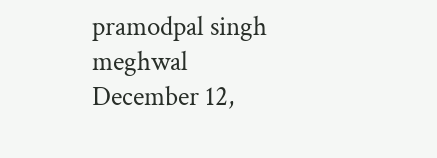pramodpal singh meghwal
December 12,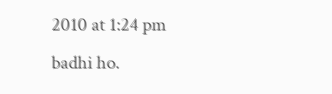2010 at 1:24 pm
badhi ho.